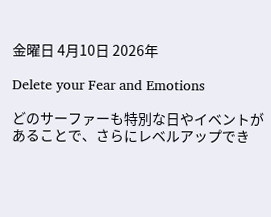金曜日 4月10日 2026年

Delete your Fear and Emotions

どのサーファーも特別な日やイベントがあることで、さらにレベルアップでき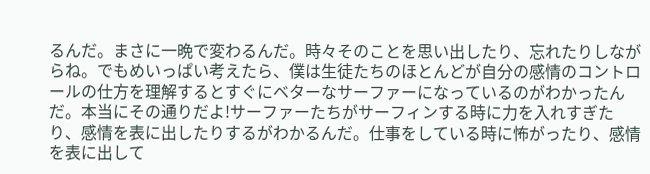るんだ。まさに一晩で変わるんだ。時々そのことを思い出したり、忘れたりしながらね。でもめいっぱい考えたら、僕は生徒たちのほとんどが自分の感情のコントロールの仕方を理解するとすぐにベターなサーファーになっているのがわかったんだ。本当にその通りだよ!サーファーたちがサーフィンする時に力を入れすぎたり、感情を表に出したりするがわかるんだ。仕事をしている時に怖がったり、感情を表に出して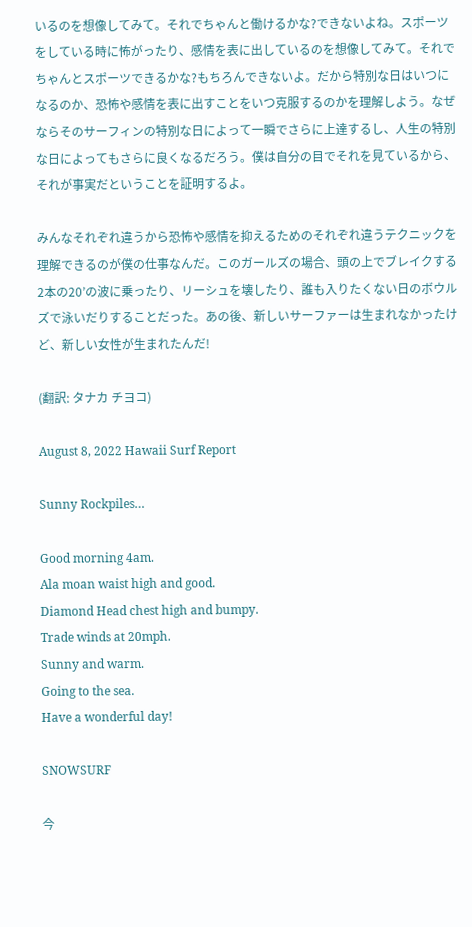いるのを想像してみて。それでちゃんと働けるかな?できないよね。スポーツをしている時に怖がったり、感情を表に出しているのを想像してみて。それでちゃんとスポーツできるかな?もちろんできないよ。だから特別な日はいつになるのか、恐怖や感情を表に出すことをいつ克服するのかを理解しよう。なぜならそのサーフィンの特別な日によって一瞬でさらに上達するし、人生の特別な日によってもさらに良くなるだろう。僕は自分の目でそれを見ているから、それが事実だということを証明するよ。

みんなそれぞれ違うから恐怖や感情を抑えるためのそれぞれ違うテクニックを理解できるのが僕の仕事なんだ。このガールズの場合、頭の上でブレイクする2本の20’の波に乗ったり、リーシュを壊したり、誰も入りたくない日のボウルズで泳いだりすることだった。あの後、新しいサーファーは生まれなかったけど、新しい女性が生まれたんだ!

(翻訳: タナカ チヨコ)

August 8, 2022 Hawaii Surf Report

Sunny Rockpiles…

Good morning 4am.
Ala moan waist high and good.
Diamond Head chest high and bumpy.
Trade winds at 20mph.
Sunny and warm.
Going to the sea.
Have a wonderful day!

SNOWSURF

今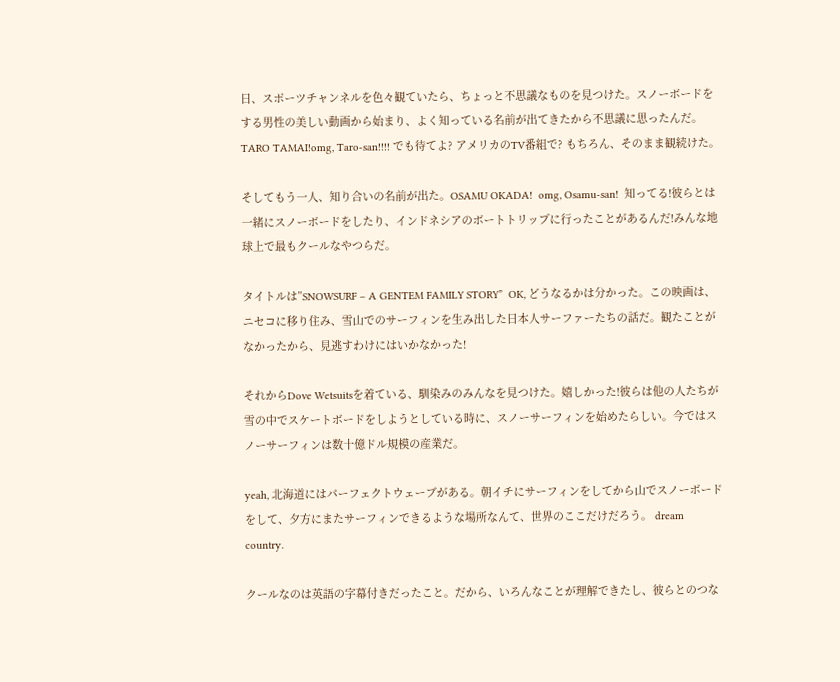日、スポーツチャンネルを色々観ていたら、ちょっと不思議なものを見つけた。スノーボードをする男性の美しい動画から始まり、よく知っている名前が出てきたから不思議に思ったんだ。TARO TAMAI!omg, Taro-san!!!! でも待てよ? アメリカのTV番組で? もちろん、そのまま観続けた。

そしてもう一人、知り合いの名前が出た。OSAMU OKADA!  omg, Osamu-san!  知ってる!彼らとは一緒にスノーボードをしたり、インドネシアのボートトリップに行ったことがあるんだ!みんな地球上で最もクールなやつらだ。

タイトルは”SNOWSURF – A GENTEM FAMILY STORY”  OK, どうなるかは分かった。この映画は、ニセコに移り住み、雪山でのサーフィンを生み出した日本人サーファーたちの話だ。観たことがなかったから、見逃すわけにはいかなかった!

それからDove Wetsuitsを着ている、馴染みのみんなを見つけた。嬉しかった!彼らは他の人たちが雪の中でスケートボードをしようとしている時に、スノーサーフィンを始めたらしい。今ではスノーサーフィンは数十億ドル規模の産業だ。

yeah, 北海道にはパーフェクトウェーブがある。朝イチにサーフィンをしてから山でスノーボードをして、夕方にまたサーフィンできるような場所なんて、世界のここだけだろう。 dream country.

クールなのは英語の字幕付きだったこと。だから、いろんなことが理解できたし、彼らとのつな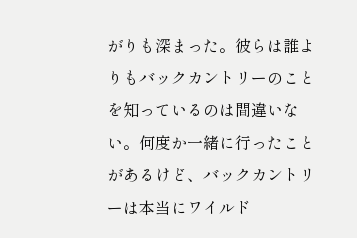がりも深まった。彼らは誰よりもバックカントリーのことを知っているのは間違いない。何度か一緒に行ったことがあるけど、バックカントリーは本当にワイルド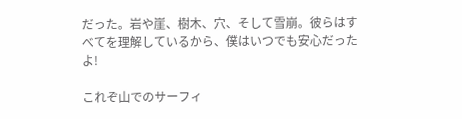だった。岩や崖、樹木、穴、そして雪崩。彼らはすべてを理解しているから、僕はいつでも安心だったよ!

これぞ山でのサーフィ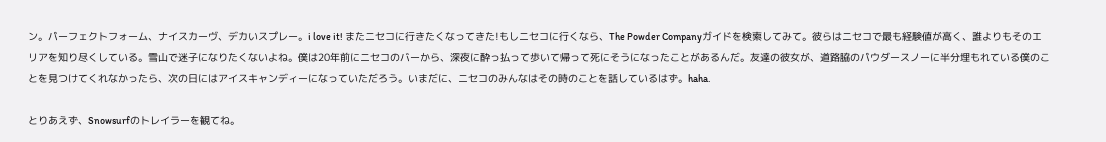ン。パーフェクトフォーム、ナイスカーヴ、デカいスプレー。i love it! またニセコに行きたくなってきた!もしニセコに行くなら、The Powder Companyガイドを検索してみて。彼らはニセコで最も経験値が高く、誰よりもそのエリアを知り尽くしている。雪山で迷子になりたくないよね。僕は20年前にニセコのバーから、深夜に酔っ払って歩いて帰って死にそうになったことがあるんだ。友達の彼女が、道路脇のパウダースノーに半分埋もれている僕のことを見つけてくれなかったら、次の日にはアイスキャンディーになっていただろう。いまだに、ニセコのみんなはその時のことを話しているはず。haha.

とりあえず、Snowsurfのトレイラーを観てね。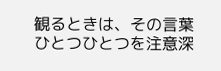観るときは、その言葉ひとつひとつを注意深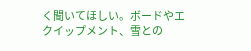く聞いてほしい。ボードやエクイップメント、雪との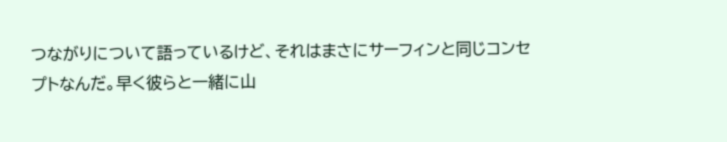つながりについて語っているけど、それはまさにサーフィンと同じコンセプトなんだ。早く彼らと一緒に山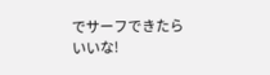でサーフできたらいいな!